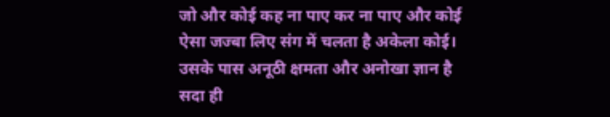जो और कोई कह ना पाए कर ना पाए और कोई
ऐसा जज्बा लिए संग में चलता है अकेला कोई।
उसके पास अनूठी क्षमता और अनोखा ज्ञान है
सदा ही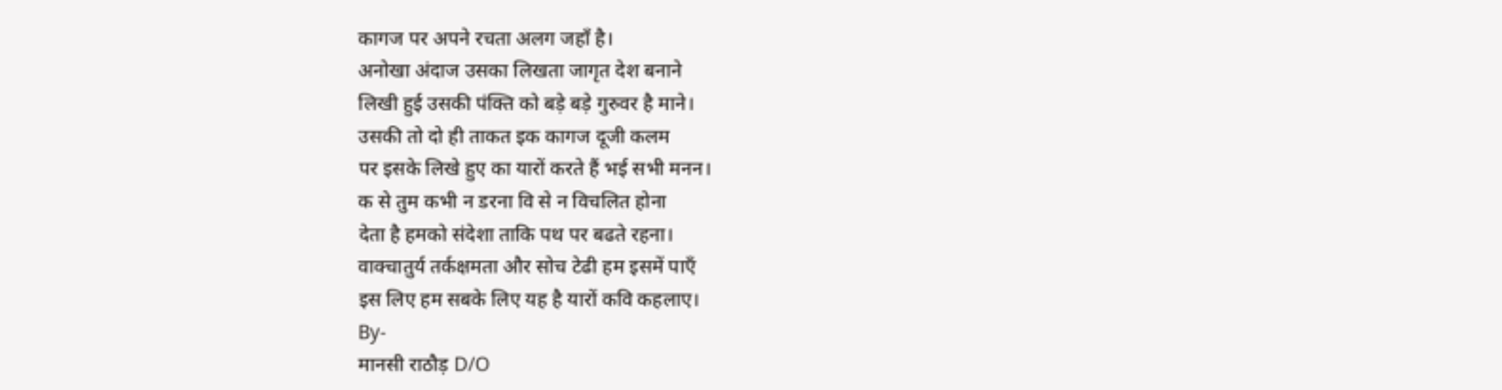कागज पर अपने रचता अलग जहाँ है।
अनोखा अंदाज उसका लिखता जागृत देश बनाने
लिखी हुई उसकी पंक्ति को बड़े बड़े गुरुवर है माने।
उसकी तो दो ही ताकत इक कागज दूजी कलम
पर इसके लिखे हुए का यारों करते हैं भई सभी मनन।
क से तुम कभी न डरना वि से न विचलित होना
देता है हमको संदेशा ताकि पथ पर बढते रहना।
वाक्चातुर्य तर्कक्षमता और सोच टेढी हम इसमें पाएँ
इस लिए हम सबके लिए यह है यारों कवि कहलाए।
By-
मानसी राठौड़ D/O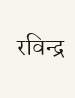रविन्द्र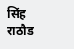सिंह
राठौड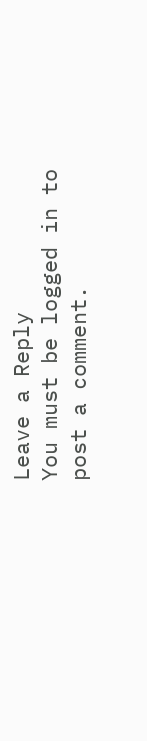Leave a Reply
You must be logged in to post a comment.